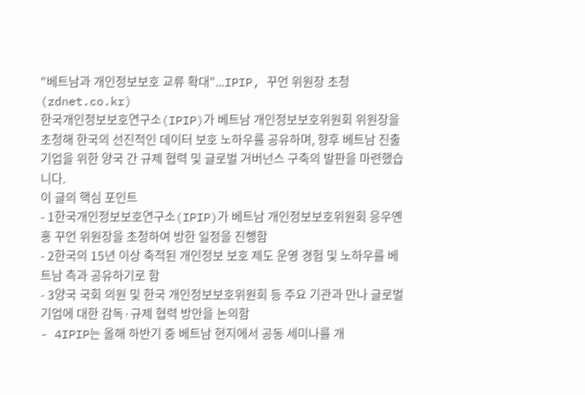"베트남과 개인정보보호 교류 확대"...IPIP, 꾸언 위원장 초청
(zdnet.co.kr)
한국개인정보보호연구소(IPIP)가 베트남 개인정보보호위원회 위원장을 초청해 한국의 선진적인 데이터 보호 노하우를 공유하며, 향후 베트남 진출 기업을 위한 양국 간 규제 협력 및 글로벌 거버넌스 구축의 발판을 마련했습니다.
이 글의 핵심 포인트
- 1한국개인정보보호연구소(IPIP)가 베트남 개인정보보호위원회 응우옌 홍 꾸언 위원장을 초청하여 방한 일정을 진행함
- 2한국의 15년 이상 축적된 개인정보 보호 제도 운영 경험 및 노하우를 베트남 측과 공유하기로 함
- 3양국 국회 의원 및 한국 개인정보보호위원회 등 주요 기관과 만나 글로벌 기업에 대한 감독·규제 협력 방안을 논의함
- 4IPIP는 올해 하반기 중 베트남 현지에서 공동 세미나를 개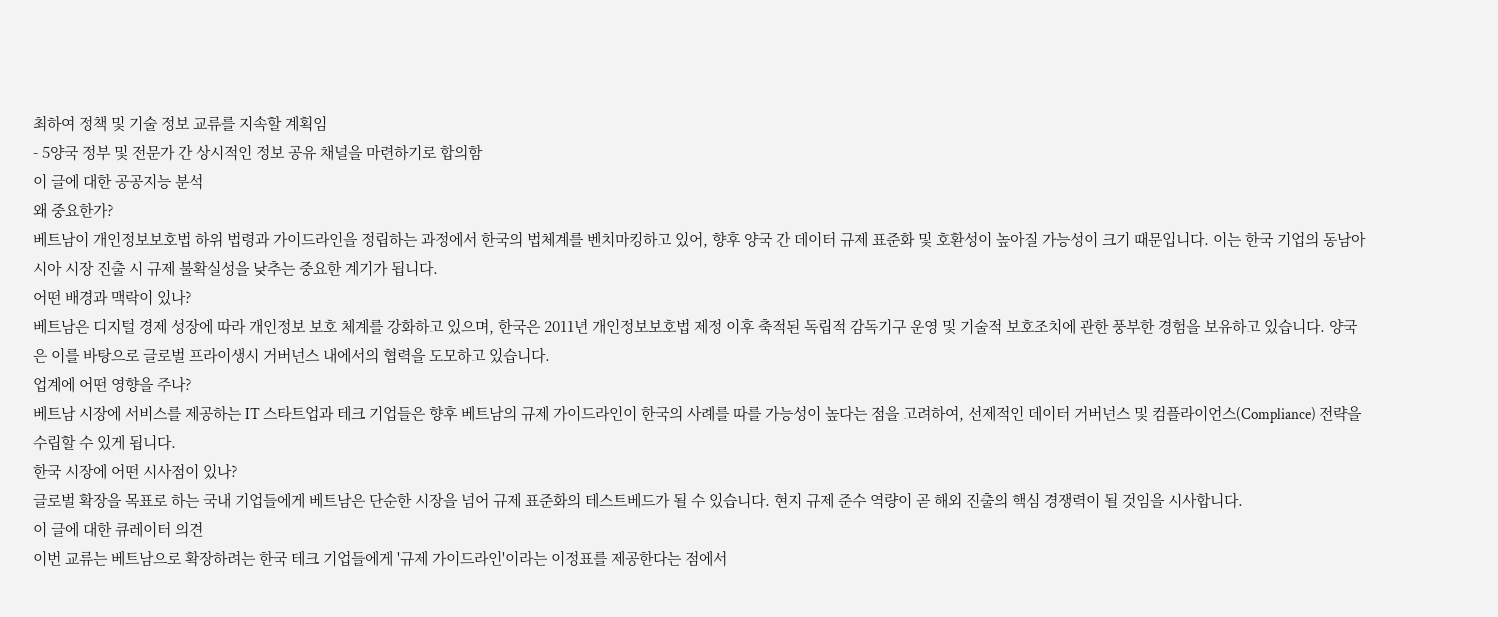최하여 정책 및 기술 정보 교류를 지속할 계획임
- 5양국 정부 및 전문가 간 상시적인 정보 공유 채널을 마련하기로 합의함
이 글에 대한 공공지능 분석
왜 중요한가?
베트남이 개인정보보호법 하위 법령과 가이드라인을 정립하는 과정에서 한국의 법체계를 벤치마킹하고 있어, 향후 양국 간 데이터 규제 표준화 및 호환성이 높아질 가능성이 크기 때문입니다. 이는 한국 기업의 동남아시아 시장 진출 시 규제 불확실성을 낮추는 중요한 계기가 됩니다.
어떤 배경과 맥락이 있나?
베트남은 디지털 경제 성장에 따라 개인정보 보호 체계를 강화하고 있으며, 한국은 2011년 개인정보보호법 제정 이후 축적된 독립적 감독기구 운영 및 기술적 보호조치에 관한 풍부한 경험을 보유하고 있습니다. 양국은 이를 바탕으로 글로벌 프라이생시 거버넌스 내에서의 협력을 도모하고 있습니다.
업계에 어떤 영향을 주나?
베트남 시장에 서비스를 제공하는 IT 스타트업과 테크 기업들은 향후 베트남의 규제 가이드라인이 한국의 사례를 따를 가능성이 높다는 점을 고려하여, 선제적인 데이터 거버넌스 및 컴플라이언스(Compliance) 전략을 수립할 수 있게 됩니다.
한국 시장에 어떤 시사점이 있나?
글로벌 확장을 목표로 하는 국내 기업들에게 베트남은 단순한 시장을 넘어 규제 표준화의 테스트베드가 될 수 있습니다. 현지 규제 준수 역량이 곧 해외 진출의 핵심 경쟁력이 될 것임을 시사합니다.
이 글에 대한 큐레이터 의견
이번 교류는 베트남으로 확장하려는 한국 테크 기업들에게 '규제 가이드라인'이라는 이정표를 제공한다는 점에서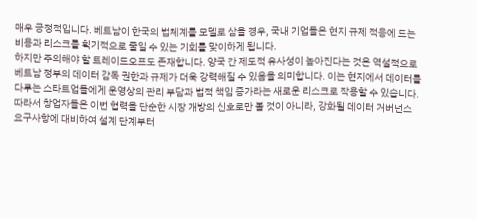매우 긍정적입니다. 베트남이 한국의 법체계를 모델로 삼을 경우, 국내 기업들은 현지 규제 적응에 드는 비용과 리스크를 획기적으로 줄일 수 있는 기회를 맞이하게 됩니다.
하지만 주의해야 할 트레이드오프도 존재합니다. 양국 간 제도적 유사성이 높아진다는 것은 역설적으로 베트남 정부의 데이터 감독 권한과 규제가 더욱 강력해질 수 있음을 의미합니다. 이는 현지에서 데이터를 다루는 스타트업들에게 운영상의 관리 부담과 법적 책임 증가라는 새로운 리스크로 작용할 수 있습니다.
따라서 창업자들은 이번 협력을 단순한 시장 개방의 신호로만 볼 것이 아니라, 강화될 데이터 거버넌스 요구사항에 대비하여 설계 단계부터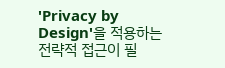'Privacy by Design'을 적용하는 전략적 접근이 필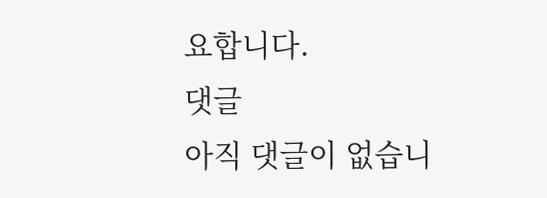요합니다.
댓글
아직 댓글이 없습니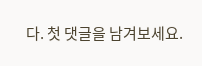다. 첫 댓글을 남겨보세요.